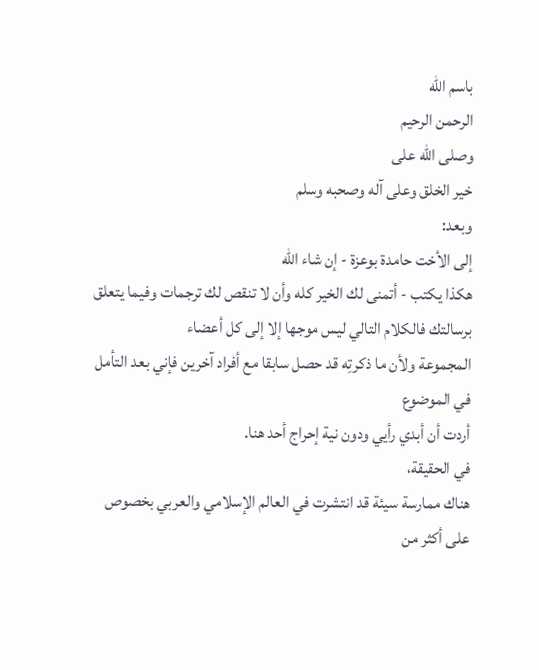باسم الله
الرحمن الرحيم
وصلى الله على
خير الخلق وعلى آله وصحبه وسلم
وبعد:
إلى الأخت حامدة بوعزة - إن شاء الله
هكذا يكتب - أتمنى لك الخير كله وأن لا تنقص لك ترجمات وفيما يتعلق برسالتك فالكلام التالي ليس موجها إلا إلى كل أعضاء
المجموعة ولأن ما ذكرتِه قد حصل سابقا مع أفراد آخرين فإني بعد التأمل في الموضوع
أردت أن أبدي رأيي ودون نية إحراج أحد هنا.
في الحقيقة،
هناك ممارسة سيئة قد انتشرت في العالم الإسلامي والعربي بخصوص على أكثر من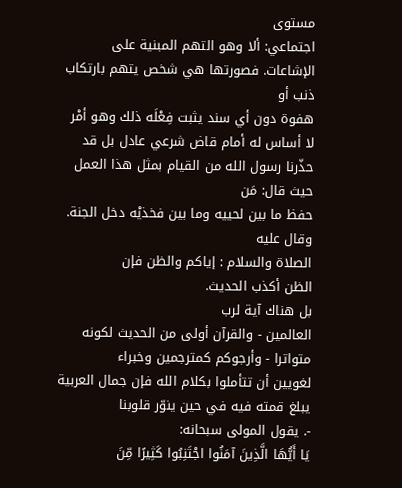مستوى
اجتماعي: ألا وهو التهم المبنية على الإشاعات. فصورتها هي شخص يتهم بارتكاب ذنب أو
هفوة دون أي سند يثبت فِعْلَه ذلك وهو أمْر لا أساس له أمام قاض شرعي عادل بل قد
حذّرنا رسول الله من القيام بمثل هذا العمل حيث قال: مَن
حفظ ما بين لحييه وما بين فخذيْه دخل الجنة.
وقال عليه
الصلاة والسلام : إياكم والظن فإن
الظن أكذب الحديث.
بل هناك آية لرب
العالمين - والقرآن أولى من الحديث لكونه متواترا - وأرجوكم كمترجمين وخبراء
لغويين أن تتأملوا بكلام الله فإن جمال العربية يبلغ قمته فيه في حين ينوّر قلوبنا
-. يقول المولى سبحانه:
يَا أَيُّهَا الَّذِينَ آمَنُوا اجْتَنِبُوا كَثِيرًا مِّنَ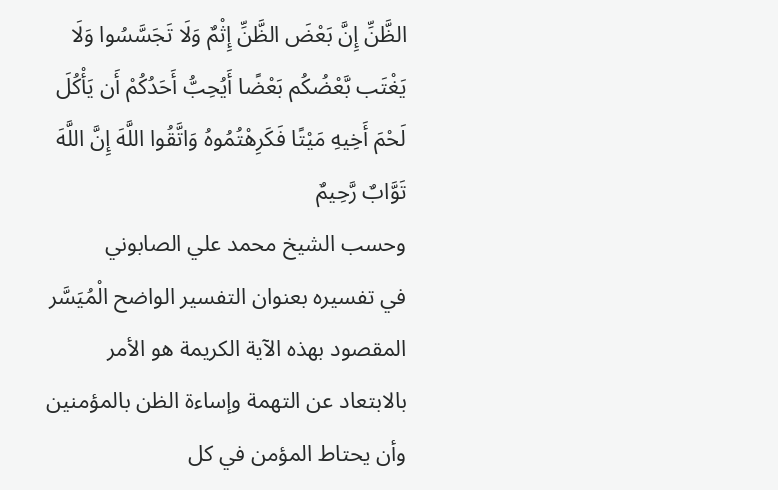الظَّنِّ إِنَّ بَعْضَ الظَّنِّ إِثْمٌ وَلَا تَجَسَّسُوا وَلَا يَغْتَب بَّعْضُكُم بَعْضًا أَيُحِبُّ أَحَدُكُمْ أَن يَأْكُلَ لَحْمَ أَخِيهِ مَيْتًا فَكَرِهْتُمُوهُ وَاتَّقُوا اللَّهَ إِنَّ اللَّهَ تَوَّابٌ رَّحِيمٌ
وحسب الشيخ محمد علي الصابوني
في تفسيره بعنوان التفسير الواضح الْمُيَسَّر المقصود بهذه الآية الكريمة هو الأمر
بالابتعاد عن التهمة وإساءة الظن بالمؤمنين وأن يحتاط المؤمن في كل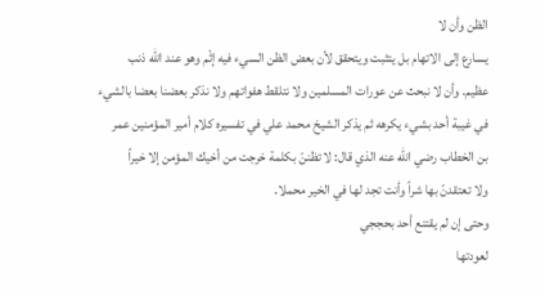الظن وأن لا
يسارع إلى الاتهام بل يتثبت ويتحقق لأن بعض الظن السيء فيه إثْم وهو عند الله ذنب
عظيم. وأن لا نبحث عن عورات المسلمين ولا نتلقط هفواتهم ولا نذكر بعضنا بعضا بالشيء
في غيبة أحد بشيء يكرهه ثم يذكر الشيخ محمد علي في تفسيره كلام أمير المؤمنين عمر
بن الخطاب رضي الله عنه الذي قال: لا تظننّ بكلمة خرجت من أخيك المؤمن إلا خيراً
ولا تعتقدنّ بها شراً وأنت تجد لها في الخير محملا.
وحتى إن لم يقتنع أحد بحججي
لعودتها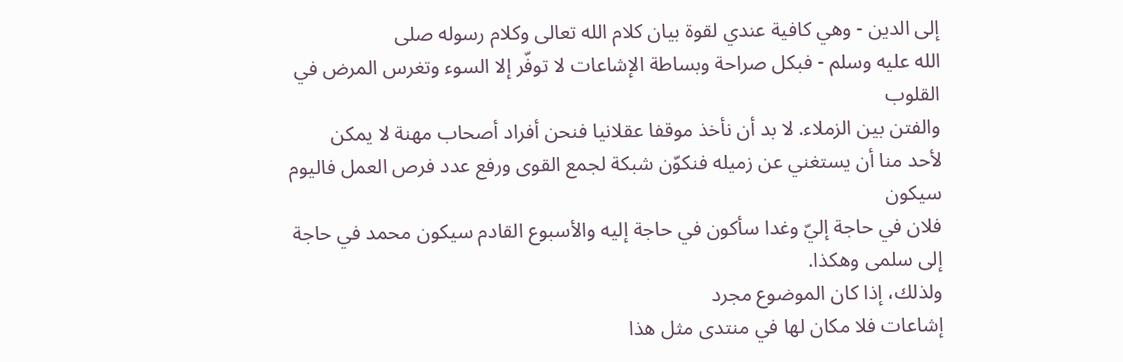إلى الدين - وهي كافية عندي لقوة بيان كلام الله تعالى وكلام رسوله صلى
الله عليه وسلم - فبكل صراحة وبساطة الإشاعات لا توفّر إلا السوء وتغرس المرض في القلوب
والفتن بين الزملاء. لا بد أن نأخذ موقفا عقلانيا فنحن أفراد أصحاب مهنة لا يمكن
لأحد منا أن يستغني عن زميله فنكوّن شبكة لجمع القوى ورفع عدد فرص العمل فاليوم سيكون
فلان في حاجة إليّ وغدا سأكون في حاجة إليه والأسبوع القادم سيكون محمد في حاجة
إلى سلمى وهكذا.
ولذلك، إذا كان الموضوع مجرد
إشاعات فلا مكان لها في منتدى مثل هذا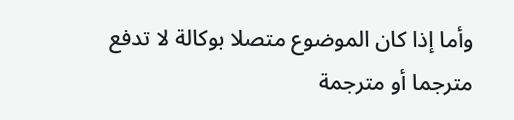وأما إذا كان الموضوع متصلا بوكالة لا تدفع
مترجما أو مترجمة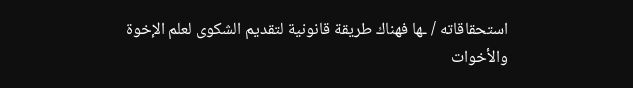استحقاقاته / ـها فهناك طريقة قانونية لتقديم الشكوى لعلم الإخوة
والأخوات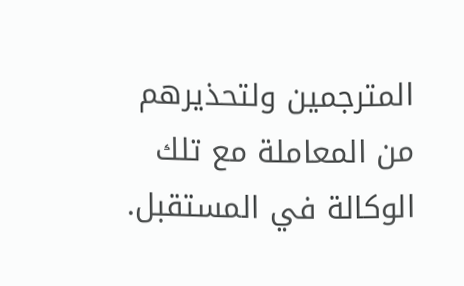المترجمين ولتحذيرهم من المعاملة مع تلك الوكالة في المستقبل.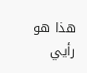هذا هو رأيي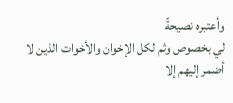وأعتبره نصيحةً
لي بخصوص وثم لكل الإخوان والأخوات الذين لا أضمر إليهم إلا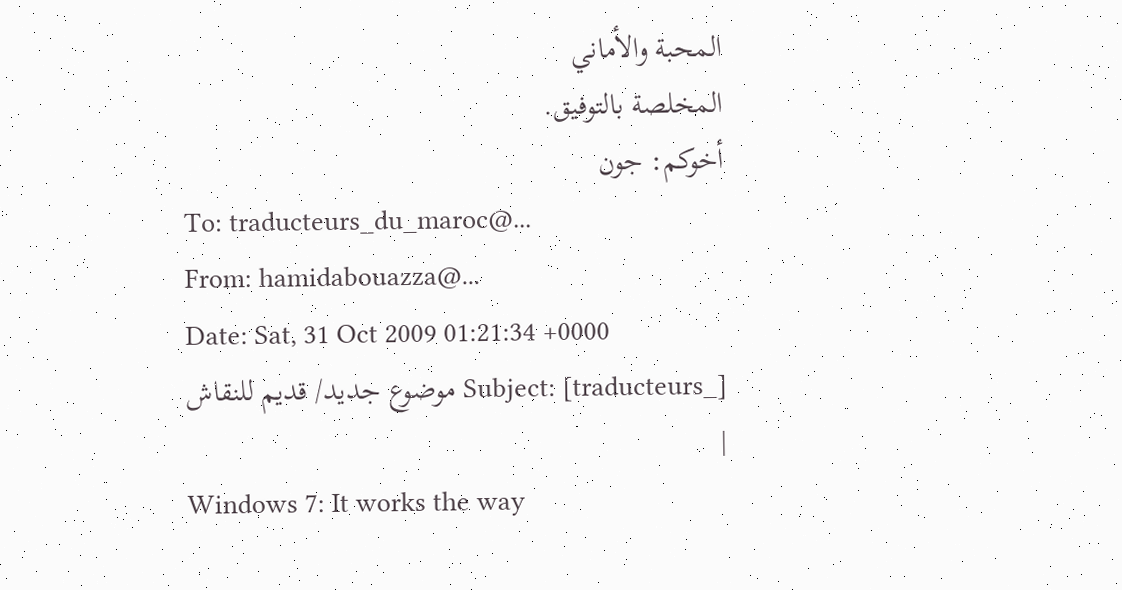المحبة والأماني
المخلصة بالتوفيق.
أخوكم: جون
To: traducteurs_du_maroc@...
From: hamidabouazza@...
Date: Sat, 31 Oct 2009 01:21:34 +0000
Subject: [traducteurs_] موضوع جديد/ قديم للنقاش
|
Windows 7: It works the way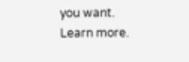you want. Learn more.